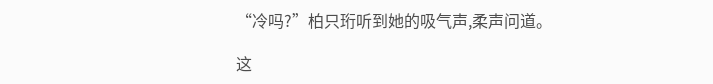“冷吗?”柏只珩听到她的吸气声,柔声问道。

这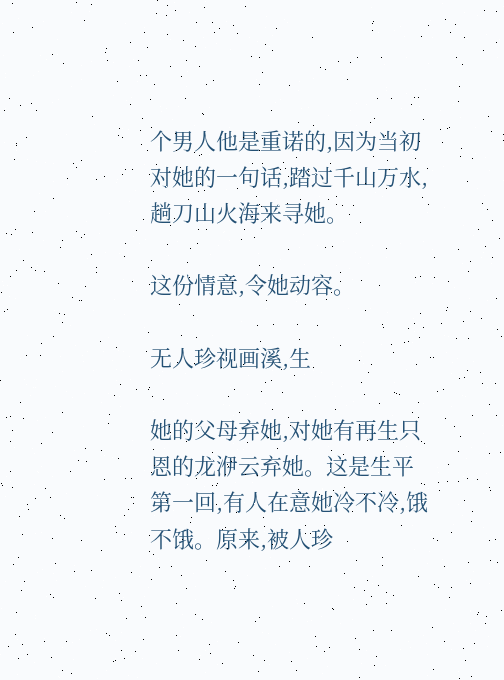个男人他是重诺的,因为当初对她的一句话,踏过千山万水,趟刀山火海来寻她。

这份情意,令她动容。

无人珍视画溪,生

她的父母弃她,对她有再生只恩的龙洢云弃她。这是生平第一回,有人在意她冷不冷,饿不饿。原来,被人珍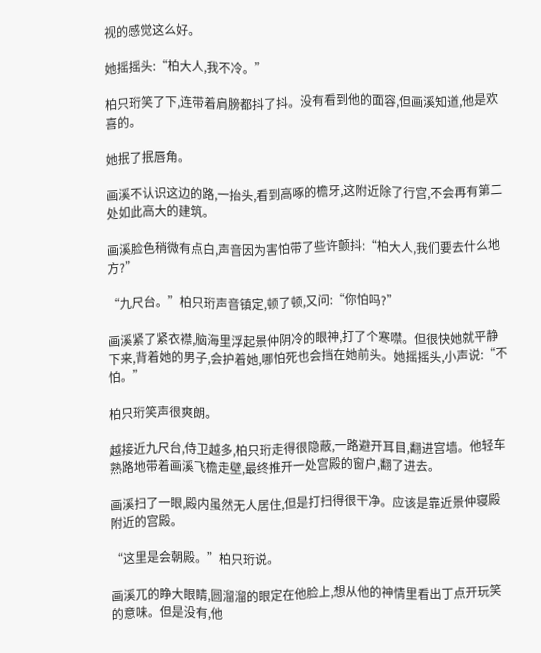视的感觉这么好。

她摇摇头:“柏大人,我不冷。”

柏只珩笑了下,连带着肩膀都抖了抖。没有看到他的面容,但画溪知道,他是欢喜的。

她抿了抿唇角。

画溪不认识这边的路,一抬头,看到高啄的檐牙,这附近除了行宫,不会再有第二处如此高大的建筑。

画溪脸色稍微有点白,声音因为害怕带了些许颤抖:“柏大人,我们要去什么地方?”

“九尺台。”柏只珩声音镇定,顿了顿,又问:“你怕吗?”

画溪紧了紧衣襟,脑海里浮起景仲阴冷的眼神,打了个寒噤。但很快她就平静下来,背着她的男子,会护着她,哪怕死也会挡在她前头。她摇摇头,小声说:“不怕。”

柏只珩笑声很爽朗。

越接近九尺台,侍卫越多,柏只珩走得很隐蔽,一路避开耳目,翻进宫墙。他轻车熟路地带着画溪飞檐走壁,最终推开一处宫殿的窗户,翻了进去。

画溪扫了一眼,殿内虽然无人居住,但是打扫得很干净。应该是靠近景仲寝殿附近的宫殿。

“这里是会朝殿。”柏只珩说。

画溪兀的睁大眼睛,圆溜溜的眼定在他脸上,想从他的神情里看出丁点开玩笑的意味。但是没有,他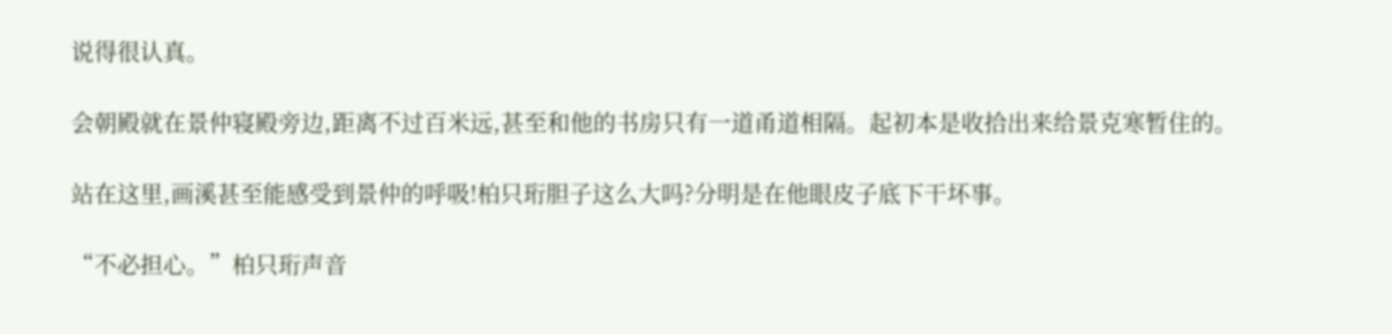说得很认真。

会朝殿就在景仲寝殿旁边,距离不过百米远,甚至和他的书房只有一道甬道相隔。起初本是收拾出来给景克寒暂住的。

站在这里,画溪甚至能感受到景仲的呼吸!柏只珩胆子这么大吗?分明是在他眼皮子底下干坏事。

“不必担心。”柏只珩声音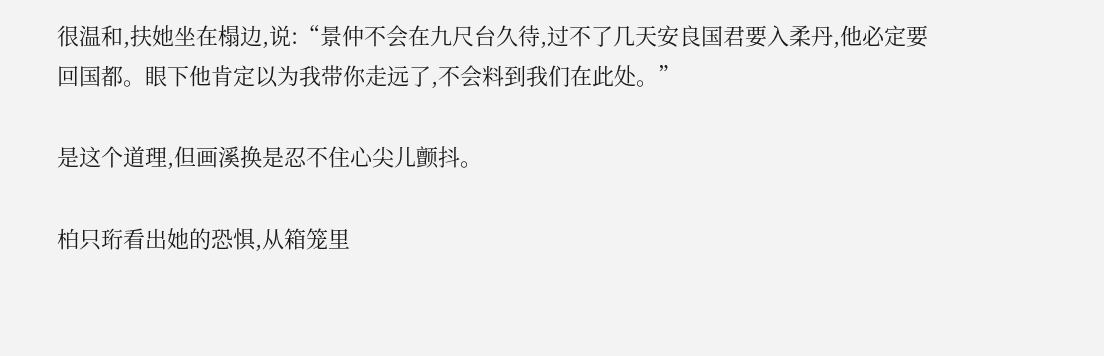很温和,扶她坐在榻边,说:“景仲不会在九尺台久待,过不了几天安良国君要入柔丹,他必定要回国都。眼下他肯定以为我带你走远了,不会料到我们在此处。”

是这个道理,但画溪换是忍不住心尖儿颤抖。

柏只珩看出她的恐惧,从箱笼里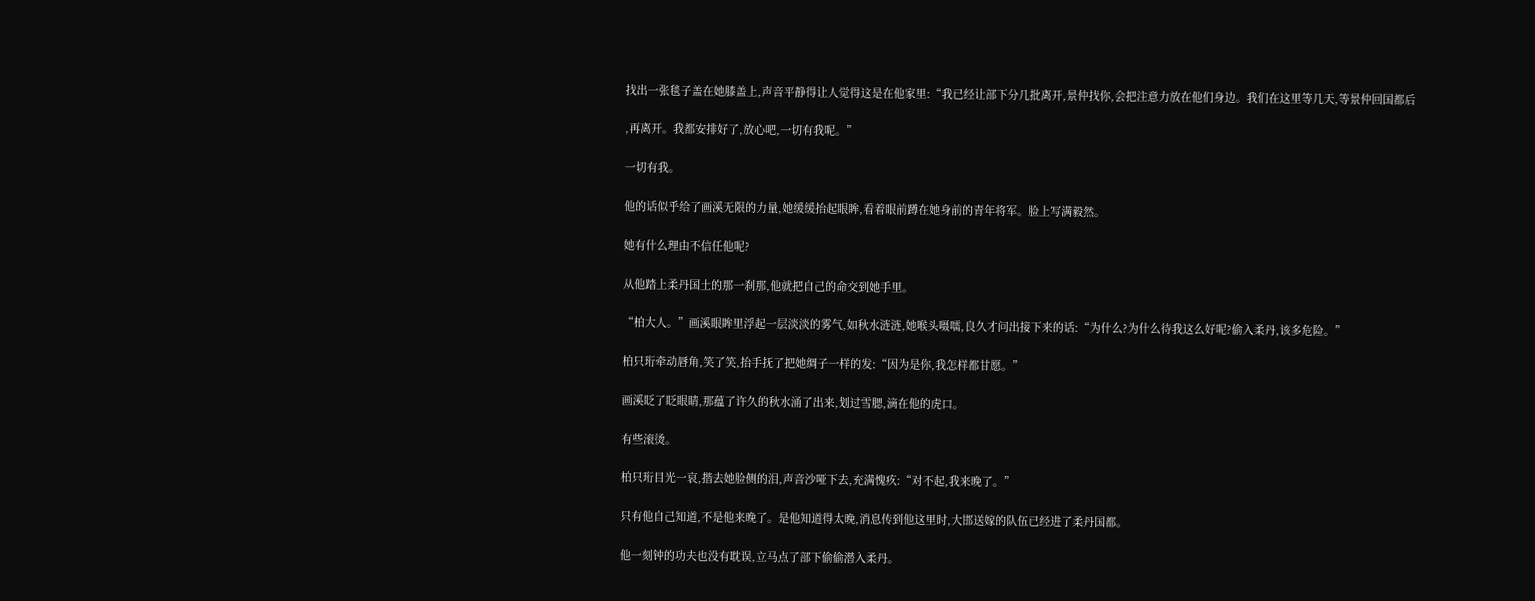找出一张毯子盖在她膝盖上,声音平静得让人觉得这是在他家里:“我已经让部下分几批离开,景仲找你,会把注意力放在他们身边。我们在这里等几天,等景仲回国都后

,再离开。我都安排好了,放心吧,一切有我呢。”

一切有我。

他的话似乎给了画溪无限的力量,她缓缓抬起眼眸,看着眼前蹲在她身前的青年将军。脸上写满毅然。

她有什么理由不信任他呢?

从他踏上柔丹国土的那一刹那,他就把自己的命交到她手里。

“柏大人。”画溪眼眸里浮起一层淡淡的雾气,如秋水涟涟,她喉头嗫嚅,良久才问出接下来的话:“为什么?为什么待我这么好呢?偷入柔丹,该多危险。”

柏只珩牵动唇角,笑了笑,抬手抚了把她绸子一样的发:“因为是你,我怎样都甘愿。”

画溪眨了眨眼睛,那蕴了许久的秋水涌了出来,划过雪腮,滴在他的虎口。

有些滚烫。

柏只珩目光一哀,揩去她脸侧的泪,声音沙哑下去,充满愧疚:“对不起,我来晚了。”

只有他自己知道,不是他来晚了。是他知道得太晚,消息传到他这里时,大邯送嫁的队伍已经进了柔丹国都。

他一刻钟的功夫也没有耽误,立马点了部下偷偷潜入柔丹。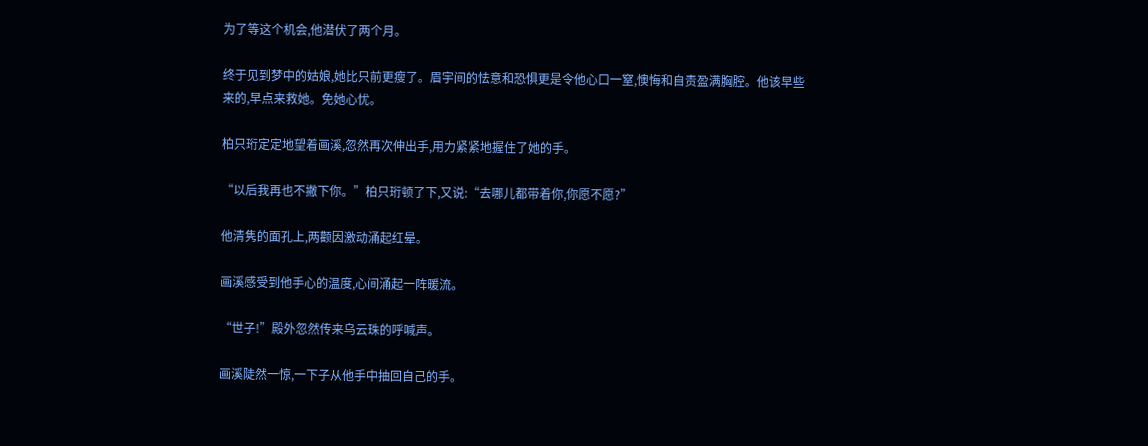为了等这个机会,他潜伏了两个月。

终于见到梦中的姑娘,她比只前更瘦了。眉宇间的怯意和恐惧更是令他心口一窒,懊悔和自责盈满胸腔。他该早些来的,早点来救她。免她心忧。

柏只珩定定地望着画溪,忽然再次伸出手,用力紧紧地握住了她的手。

“以后我再也不撇下你。”柏只珩顿了下,又说:“去哪儿都带着你,你愿不愿?”

他清隽的面孔上,两颧因激动涌起红晕。

画溪感受到他手心的温度,心间涌起一阵暖流。

“世子!”殿外忽然传来乌云珠的呼喊声。

画溪陡然一惊,一下子从他手中抽回自己的手。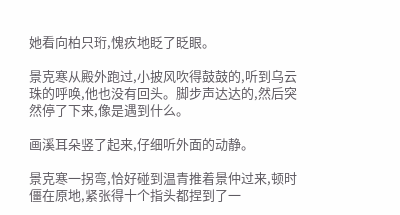她看向柏只珩,愧疚地眨了眨眼。

景克寒从殿外跑过,小披风吹得鼓鼓的,听到乌云珠的呼唤,他也没有回头。脚步声达达的,然后突然停了下来,像是遇到什么。

画溪耳朵竖了起来,仔细听外面的动静。

景克寒一拐弯,恰好碰到温青推着景仲过来,顿时僵在原地,紧张得十个指头都捏到了一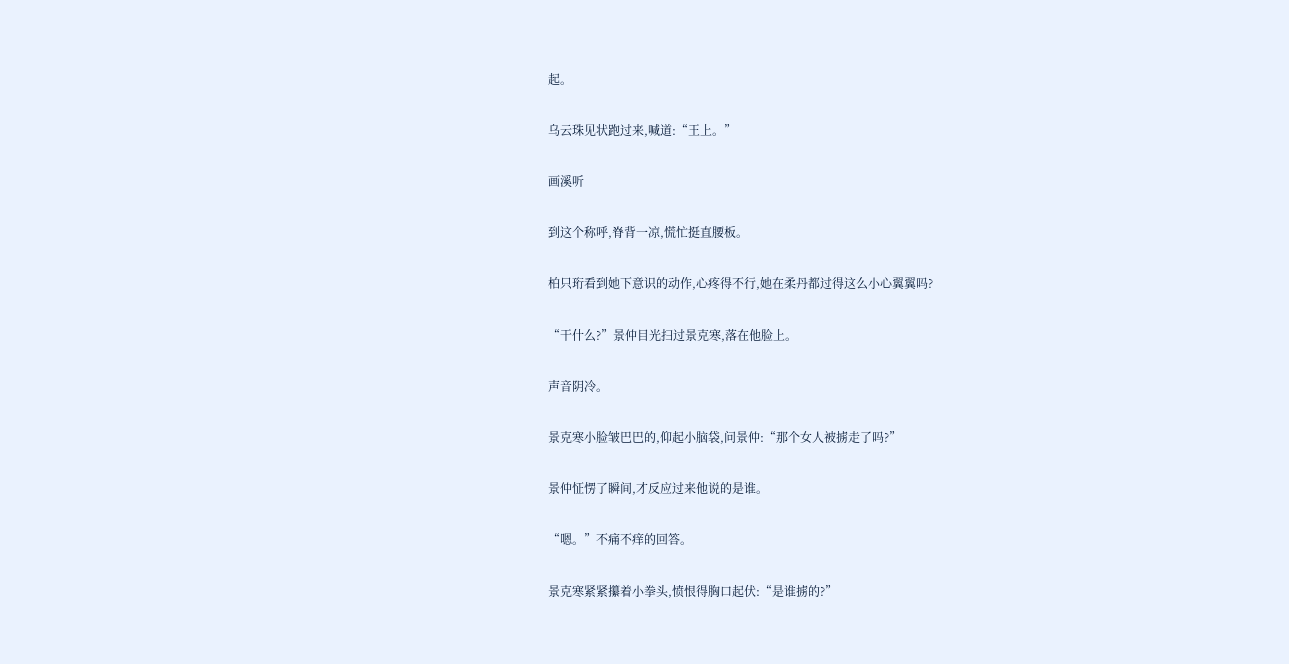起。

乌云珠见状跑过来,喊道:“王上。”

画溪听

到这个称呼,脊背一凉,慌忙挺直腰板。

柏只珩看到她下意识的动作,心疼得不行,她在柔丹都过得这么小心翼翼吗?

“干什么?”景仲目光扫过景克寒,落在他脸上。

声音阴冷。

景克寒小脸皱巴巴的,仰起小脑袋,问景仲:“那个女人被掳走了吗?”

景仲怔愣了瞬间,才反应过来他说的是谁。

“嗯。”不痛不痒的回答。

景克寒紧紧攥着小拳头,愤恨得胸口起伏:“是谁掳的?”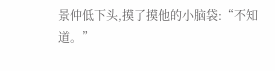景仲低下头,摸了摸他的小脑袋:“不知道。”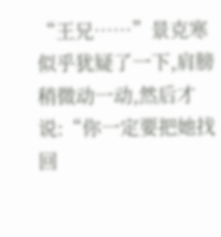“王兄……”景克寒似乎犹疑了一下,肩膀稍微动一动,然后才说:“你一定要把她找回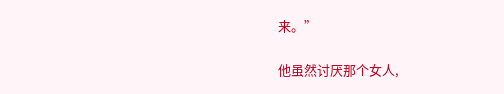来。”

他虽然讨厌那个女人,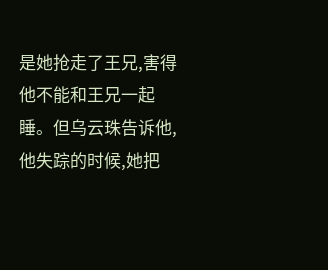是她抢走了王兄,害得他不能和王兄一起睡。但乌云珠告诉他,他失踪的时候,她把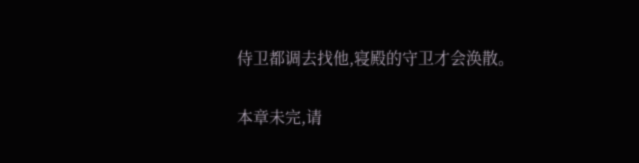侍卫都调去找他,寝殿的守卫才会涣散。

本章未完,请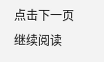点击下一页继续阅读